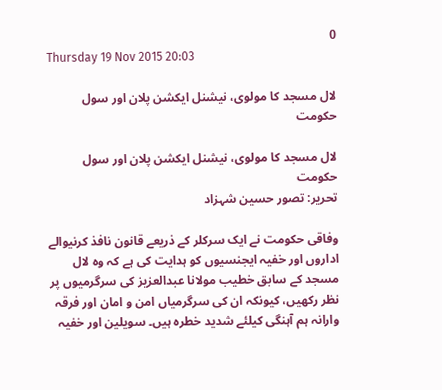0
Thursday 19 Nov 2015 20:03

لال مسجد کا مولوی، نیشنل ایکشن پلان اور سول حکومت

لال مسجد کا مولوی، نیشنل ایکشن پلان اور سول حکومت
تحریر: تصور حسین شہزاد

وفاقی حکومت نے ایک سرکلر کے ذریعے قانون نافذ کرنیوالے اداروں اور خفیہ ایجنسیوں کو ہدایت کی ہے کہ وہ لال مسجد کے سابق خطیب مولانا عبدالعزیز کی سرگرمیوں پر نظر رکھیں، کیونکہ ان کی سرگرمیاں امن و امان اور فرقہ وارانہ ہم آہنگی کیلئے شدید خطرہ ہیں۔ سویلین اور خفیہ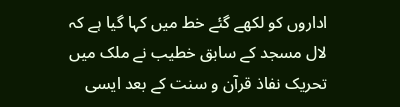اداروں کو لکھے گئے خط میں کہا گیا ہے کہ لال مسجد کے سابق خطیب نے ملک میں تحریک نفاذ قرآن و سنت کے بعد ایسی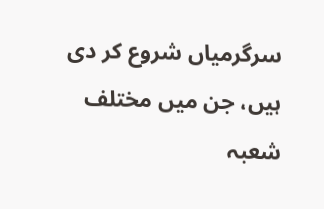سرگرمیاں شروع کر دی ہیں، جن میں مختلف شعبہ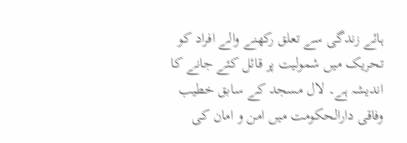ہائے زندگی سے تعلق رکھنے والے افراد کو تحریک میں شمولیت پر قائل کئے جانے کا اندیشہ ہے۔ لال مسجد کے سابق خطیب وفاقی دارالحکومت میں امن و امان کی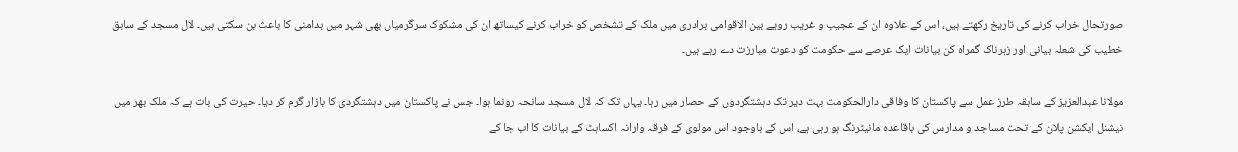صورتحال خراب کرنے کی تاریخ رکھتے ہیں، اس کے علاوہ ان کے عجیب و غریب رویے بین الاقوامی برادری میں ملک کے تشخص کو خراب کرنے کیساتھ ان کی مشکوک سرگرمیاں بھی شہر میں بدامنی کا باعث بن سکتی ہیں۔ لال مسجد کے سابق خطیب کی شعلہ بیانی اور زہرناک گمراہ کن بیانات ایک عرصے سے حکومت کو دعوت مبارزت دے رہے ہیں۔

مولانا عبدالعزیز کے سابقہ طرز عمل سے پاکستان کا وفاقی دارالحکومت بہت دیر تک دہشتگردوں کے حصار میں رہا۔ یہاں تک کہ لال مسجد سانحہ رونما ہوا۔ جس نے پاکستان میں دہشتگردی کا بازار گرم کر دیا۔ حیرت کی بات ہے کہ ملک بھر میں نیشنل ایکشن پلان کے تحت مساجد و مدارس کی باقاعدہ مانیٹرنگ ہو رہی ہے، اس کے باوجود اس مولوی کے فرقہ وارانہ اکساہٹ کے بیانات کا اب جا کے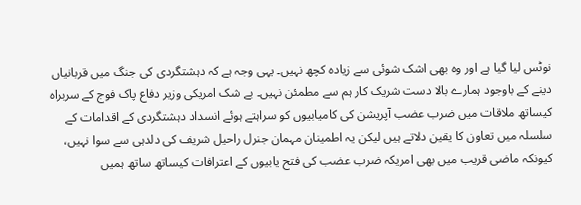نوٹس لیا گیا ہے اور وہ بھی اشک شوئی سے زیادہ کچھ نہیں۔ یہی وجہ ہے کہ دہشتگردی کی جنگ میں قربانیاں دینے کے باوجود ہمارے بالا دست شریک کار ہم سے مطمئن نہیں۔ بے شک امریکی وزیر دفاع پاک فوج کے سربراہ کیساتھ ملاقات میں ضرب عضب آپریشن کی کامیابیوں کو سراہتے ہوئے انسداد دہشتگردی کے اقدامات کے سلسلہ میں تعاون کا یقین دلاتے ہیں لیکن یہ اطمینان مہمان جنرل راحیل شریف کی دلدہی سے سوا نہیں، کیونکہ ماضی قریب میں بھی امریکہ ضرب عضب کی فتح یابیوں کے اعترافات کیساتھ ساتھ ہمیں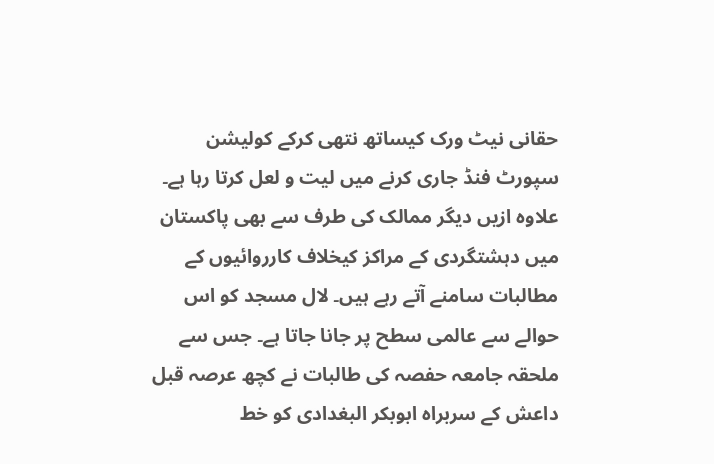حقانی نیٹ ورک کیساتھ نتھی کرکے کولیشن سپورٹ فنڈ جاری کرنے میں لیت و لعل کرتا رہا ہے۔ علاوہ ازیں دیگر ممالک کی طرف سے بھی پاکستان میں دہشتگردی کے مراکز کیخلاف کارروائیوں کے مطالبات سامنے آتے رہے ہیں۔ لال مسجد کو اس حوالے سے عالمی سطح پر جانا جاتا ہے۔ جس سے ملحقہ جامعہ حفصہ کی طالبات نے کچھ عرصہ قبل داعش کے سربراہ ابوبکر البغدادی کو خط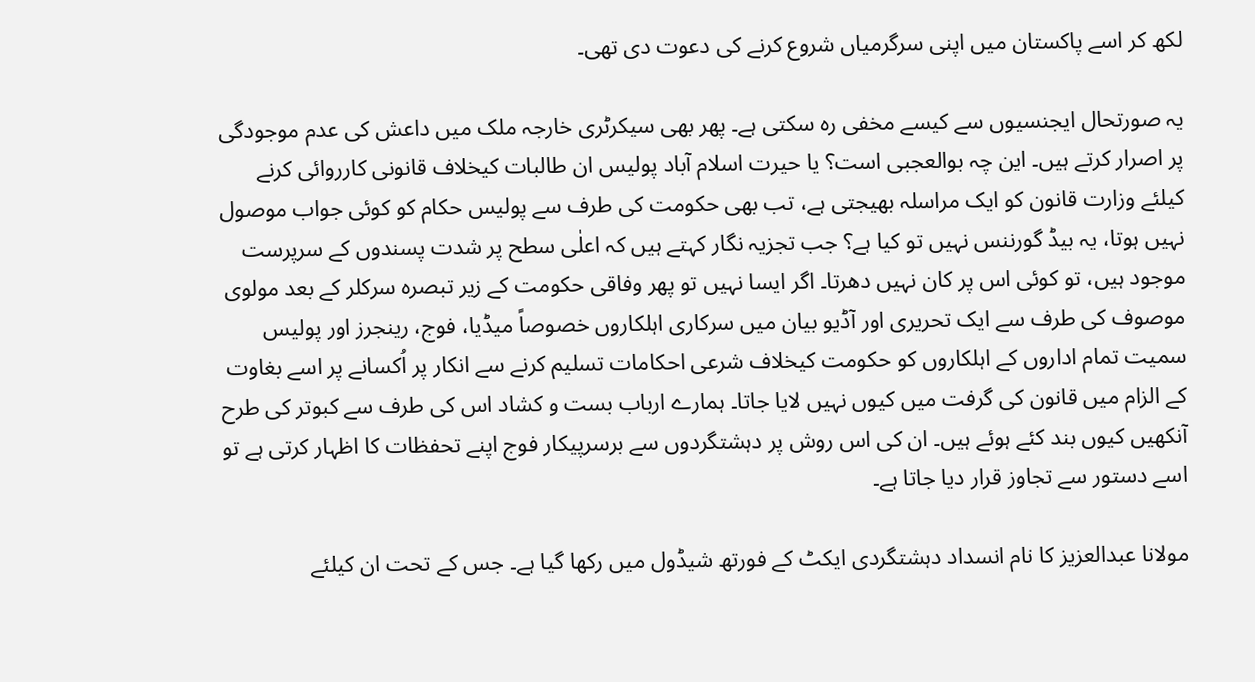لکھ کر اسے پاکستان میں اپنی سرگرمیاں شروع کرنے کی دعوت دی تھی۔

یہ صورتحال ایجنسیوں سے کیسے مخفی رہ سکتی ہے۔ پھر بھی سیکرٹری خارجہ ملک میں داعش کی عدم موجودگی پر اصرار کرتے ہیں۔ این چہ بوالعجبی است؟ یا حیرت اسلام آباد پولیس ان طالبات کیخلاف قانونی کارروائی کرنے کیلئے وزارت قانون کو ایک مراسلہ بھیجتی ہے، تب بھی حکومت کی طرف سے پولیس حکام کو کوئی جواب موصول نہیں ہوتا، یہ بیڈ گورننس نہیں تو کیا ہے؟ جب تجزیہ نگار کہتے ہیں کہ اعلٰی سطح پر شدت پسندوں کے سرپرست موجود ہیں، تو کوئی اس پر کان نہیں دھرتا۔ اگر ایسا نہیں تو پھر وفاقی حکومت کے زیر تبصرہ سرکلر کے بعد مولوی موصوف کی طرف سے ایک تحریری اور آڈیو بیان میں سرکاری اہلکاروں خصوصاً میڈیا، فوج، رینجرز اور پولیس سمیت تمام اداروں کے اہلکاروں کو حکومت کیخلاف شرعی احکامات تسلیم کرنے سے انکار پر اُکسانے پر اسے بغاوت کے الزام میں قانون کی گرفت میں کیوں نہیں لایا جاتا۔ ہمارے ارباب بست و کشاد اس کی طرف سے کبوتر کی طرح آنکھیں کیوں بند کئے ہوئے ہیں۔ ان کی اس روش پر دہشتگردوں سے برسرپیکار فوج اپنے تحفظات کا اظہار کرتی ہے تو اسے دستور سے تجاوز قرار دیا جاتا ہے۔

مولانا عبدالعزیز کا نام انسداد دہشتگردی ایکٹ کے فورتھ شیڈول میں رکھا گیا ہے۔ جس کے تحت ان کیلئے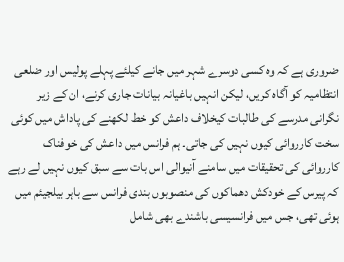ضروری ہے کہ وہ کسی دوسرے شہر میں جانے کیلئے پہلے پولیس اور ضلعی انتظامیہ کو آگاہ کریں، لیکن انہیں باغیانہ بیانات جاری کرنے، ان کے زیر نگرانی مدرسے کی طالبات کیخلاف داعش کو خط لکھنے کی پاداش میں کوئی سخت کارروائی کیوں نہیں کی جاتی۔ ہم فرانس میں داعش کی خوفناک کارروائی کی تحقیقات میں سامنے آنیوالی اس بات سے سبق کیوں نہیں لے رہے کہ پیرس کے خودکش دھماکوں کی منصوبوں بندی فرانس سے باہر بیلجیئم میں ہوئی تھی، جس میں فرانسیسی باشندے بھی شامل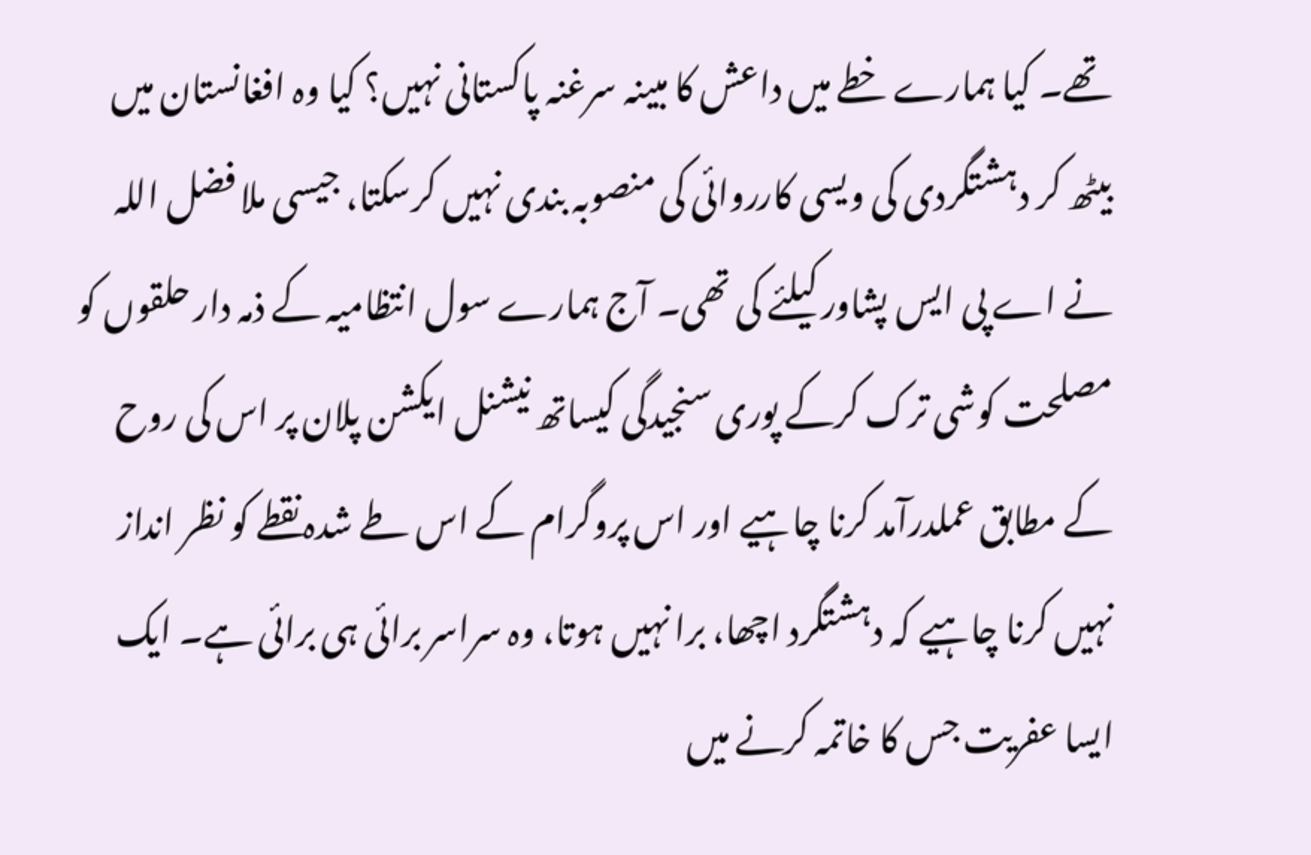تھے۔ کیا ہمارے خطے میں داعش کا مبینہ سرغنہ پاکستانی نہیں؟ کیا وہ افغانستان میں بیٹھ کر دہشتگردی کی ویسی کارروائی کی منصوبہ بندی نہیں کرسکتا، جیسی ملا فضل اللہ نے اے پی ایس پشاور کیلئے کی تھی۔ آج ہمارے سول انتظامیہ کے ذمہ دار حلقوں کو مصلحت کوشی ترک کرکے پوری سنجیدگی کیساتھ نیشنل ایکشن پلان پر اس کی روح کے مطابق عملدرآمد کرنا چاہیے اور اس پروگرام کے اس طے شدہ نقطے کو نظر انداز نہیں کرنا چاہیے کہ دہشتگرد اچھا، برا نہیں ہوتا، وہ سراسر برائی ہی برائی ہے۔ ایک ایسا عفریت جس کا خاتمہ کرنے میں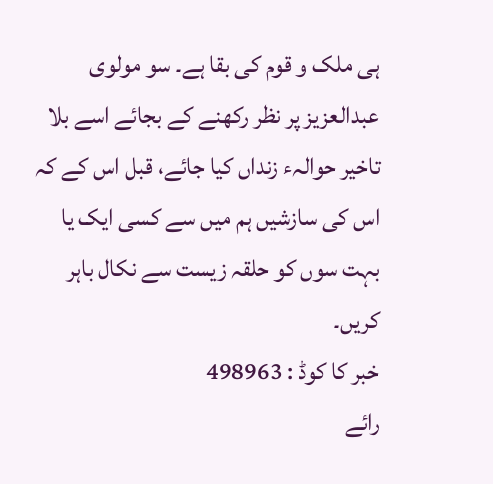ہی ملک و قوم کی بقا ہے۔ سو مولوی عبدالعزیز پر نظر رکھنے کے بجائے اسے بلا تاخیر حوالہء زنداں کیا جائے، قبل اس کے کہ اس کی سازشیں ہم میں سے کسی ایک یا بہت سوں کو حلقہ زیست سے نکال باہر کریں۔
خبر کا کوڈ : 498963
رائے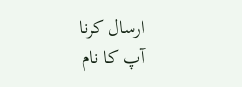ارسال کرنا
آپ کا نام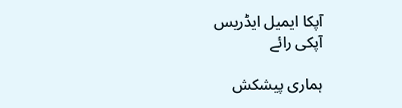آپکا ایمیل ایڈریس
آپکی رائے

ہماری پیشکش